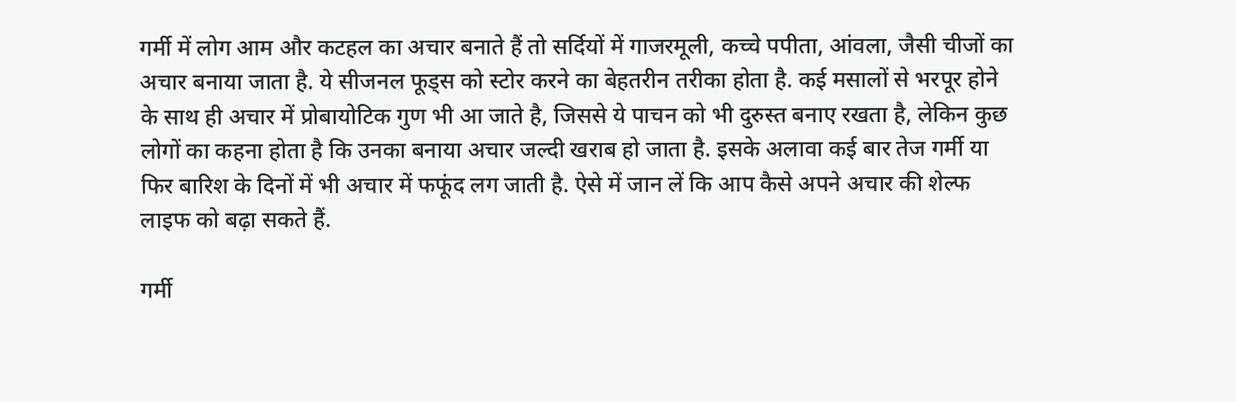गर्मी में लोग आम और कटहल का अचार बनाते हैं तो सर्दियों में गाजरमूली, कच्चे पपीता, आंवला, जैसी चीजों का अचार बनाया जाता है. ये सीजनल फूड्स को स्टोर करने का बेहतरीन तरीका होता है. कई मसालों से भरपूर होने के साथ ही अचार में प्रोबायोटिक गुण भी आ जाते है, जिससे ये पाचन को भी दुरुस्त बनाए रखता है, लेकिन कुछ लोगों का कहना होता है कि उनका बनाया अचार जल्दी खराब हो जाता है. इसके अलावा कई बार तेज गर्मी या फिर बारिश के दिनों में भी अचार में फफूंद लग जाती है. ऐसे में जान लें कि आप कैसे अपने अचार की शेल्फ लाइफ को बढ़ा सकते हैं.

गर्मी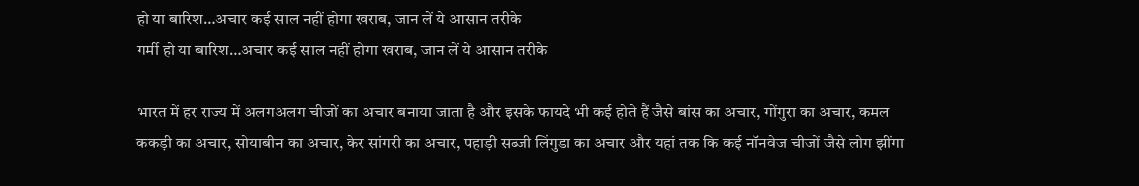हो या बारिश…अचार कई साल नहीं होगा खराब, जान लें ये आसान तरीके
गर्मी हो या बारिश…अचार कई साल नहीं होगा खराब, जान लें ये आसान तरीके

भारत में हर राज्य में अलगअलग चीजों का अचार बनाया जाता है और इसके फायदे भी कई होते हैं जैसे बांस का अचार, गोंगुरा का अचार, कमल ककड़ी का अचार, सोयाबीन का अचार, केर सांगरी का अचार, पहाड़ी सब्जी लिंगुडा का अचार और यहां तक कि कई नॉनवेज चीजों जैसे लोग झींगा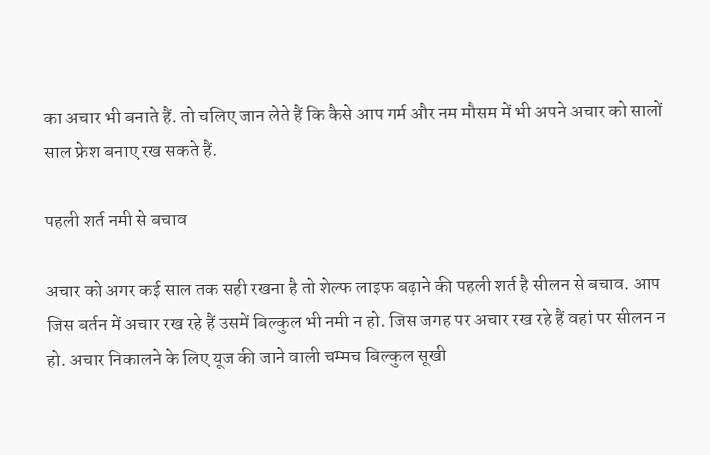का अचार भी बनाते हैं. तो चलिए जान लेते हैं कि कैसे आप गर्म और नम मौसम में भी अपने अचार को सालों साल फ्रेश बनाए रख सकते हैं.

पहली शर्त नमी से बचाव

अचार को अगर कई साल तक सही रखना है तो शेल्फ लाइफ बढ़ाने की पहली शर्त है सीलन से बचाव. आप जिस बर्तन में अचार रख रहे हैं उसमें बिल्कुल भी नमी न हो. जिस जगह पर अचार रख रहे हैं वहां पर सीलन न हो. अचार निकालने के लिए यूज की जाने वाली चम्मच बिल्कुल सूखी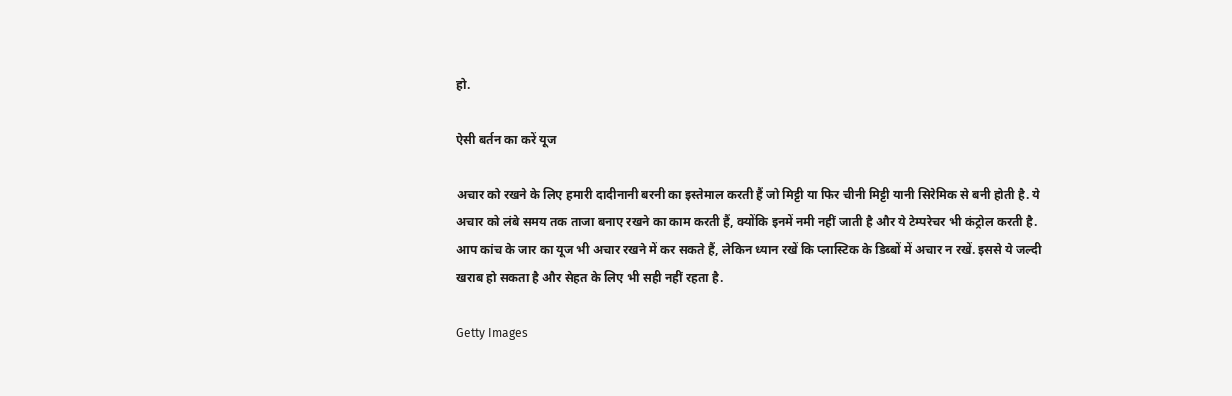हो.

ऐसी बर्तन का करें यूज

अचार को रखने के लिए हमारी दादीनानी बरनी का इस्तेमाल करती हैं जो मिट्टी या फिर चीनी मिट्टी यानी सिरेमिक से बनी होती है. ये अचार को लंबे समय तक ताजा बनाए रखने का काम करती हैं, क्योंकि इनमें नमी नहीं जाती है और ये टेम्परेचर भी कंट्रोल करती है. आप कांच के जार का यूज भी अचार रखने में कर सकते हैं, लेकिन ध्यान रखें कि प्लास्टिक के डिब्बों में अचार न रखें. इससे ये जल्दी खराब हो सकता है और सेहत के लिए भी सही नहीं रहता है.

Getty Images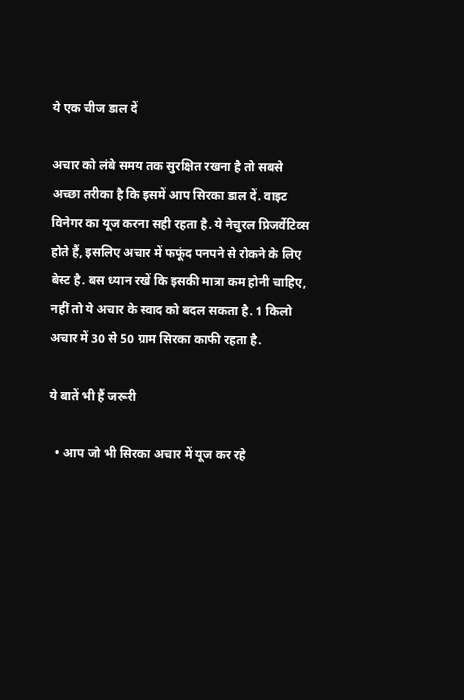ये एक चीज डाल दें

अचार को लंबे समय तक सुरक्षित रखना है तो सबसे अच्छा तरीका है कि इसमें आप सिरका डाल दें. वाइट विनेगर का यूज करना सही रहता है. ये नेचुरल प्रिजर्वेटिव्स होते हैं, इसलिए अचार में फफूंद पनपने से रोकने के लिए बेस्ट है. बस ध्यान रखें कि इसकी मात्रा कम होनी चाहिए, नहीं तो ये अचार के स्वाद को बदल सकता है. 1 किलो अचार में 30 से 50 ग्राम सिरका काफी रहता है.

ये बातें भी हैं जरूरी

  • आप जो भी सिरका अचार में यूज कर रहे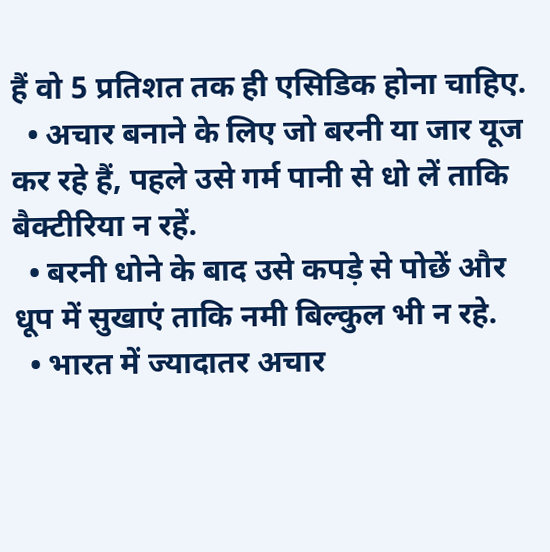हैं वो 5 प्रतिशत तक ही एसिडिक होना चाहिए.
  • अचार बनाने के लिए जो बरनी या जार यूज कर रहे हैं, पहले उसे गर्म पानी से धो लें ताकि बैक्टीरिया न रहें.
  • बरनी धोने के बाद उसे कपड़े से पोछें और धूप में सुखाएं ताकि नमी बिल्कुल भी न रहे.
  • भारत में ज्यादातर अचार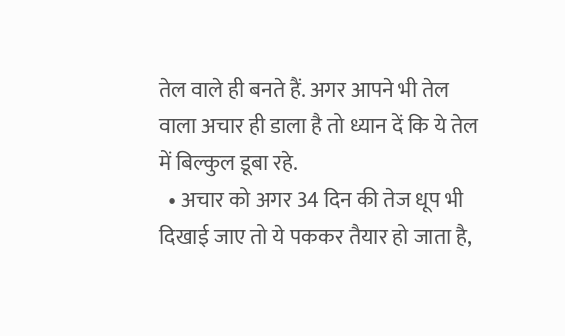तेल वाले ही बनते हैं. अगर आपने भी तेल वाला अचार ही डाला है तो ध्यान दें कि ये तेल में बिल्कुल डूबा रहे.
  • अचार को अगर 34 दिन की तेज धूप भी दिखाई जाए तो ये पककर तैयार हो जाता है,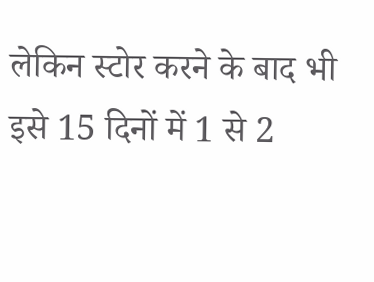लेकिन स्टोर करने के बाद भी इसे 15 दिनों में 1 से 2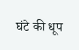घंटे की धूप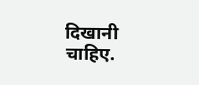दिखानी चाहिए.